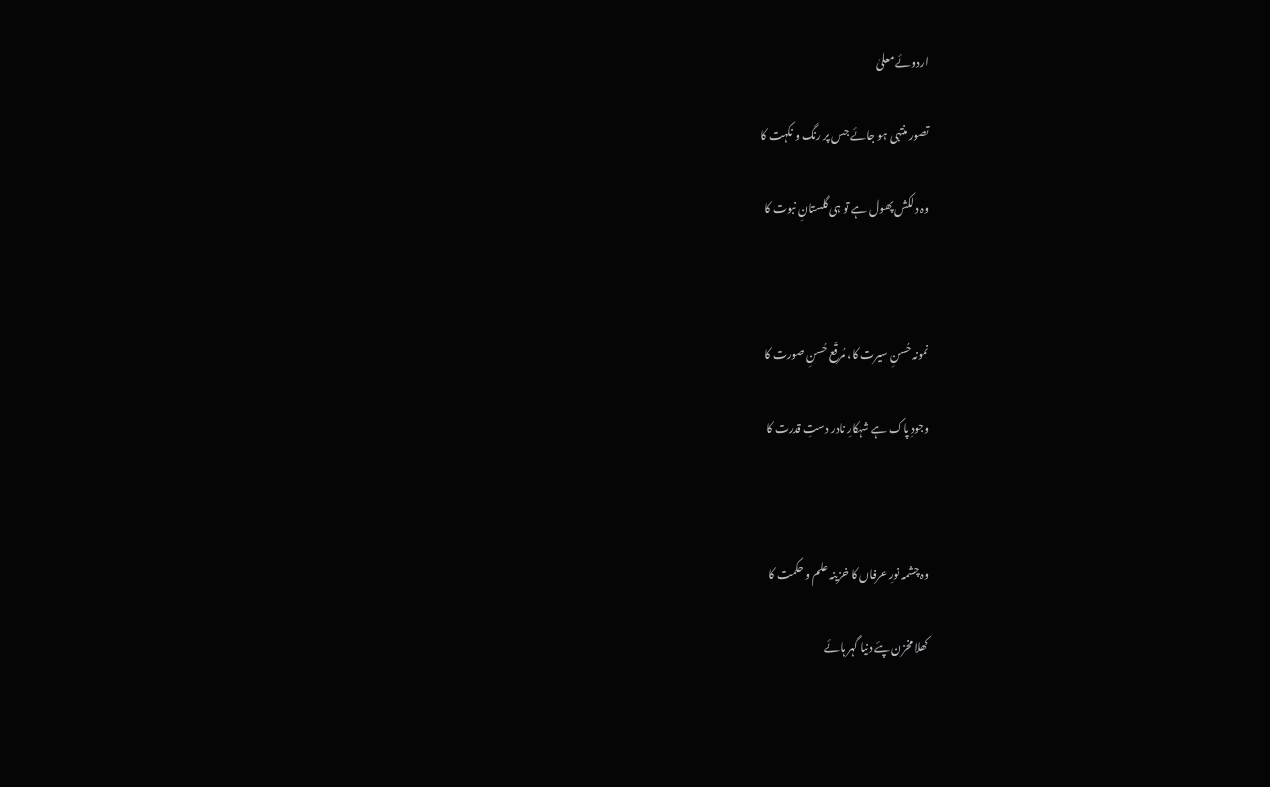اردوئے معلیٰ

تصور منتہی ہو جائے جس پر رنگ و نکہت کا

وہ دلکش پھول ہے تو ہی گلستانِ نبوت کا



نمونہ حُسنِ سیرت کا، مُرقّع حُسنِ صورت کا

وجودِ پاک ہے شہکارِ نادر دستِ قدرت کا



وہ چشمہ نورِ عرفاں کا خزینہ علم و حکمت کا

کھلا مخزن پئے دنیا گہر ہائے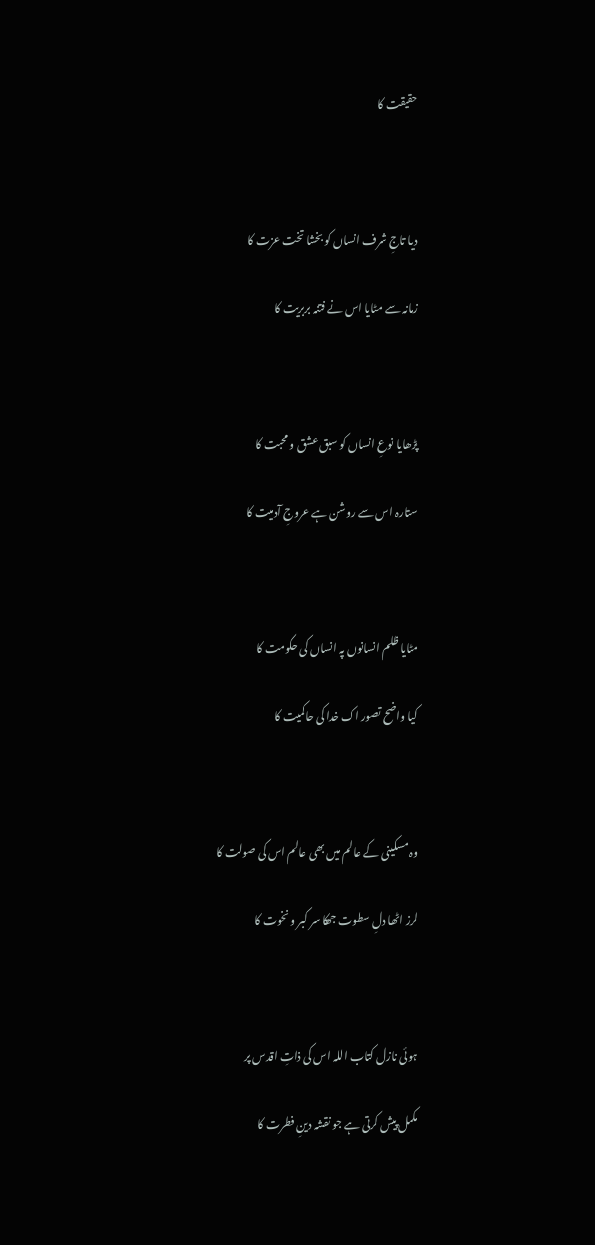حقیقت کا



دیا تاجِ شرف انساں کو بخشا تخت عزت کا

زمانہ سے مٹایا اس نے فتنہ بربریت کا



پڑھایا نوعِ انساں کو سبق عشق و محبت کا

ستارہ اس سے روشن ہے عروجِ آدمیت کا



مٹایا ظلم انسانوں پہ انساں کی حکومت کا

کیا واضح تصور اک خدا کی حاکمیت کا



وہ مسکینی کے عالم میں بھی عالم اس کی صولت کا

لرز اٹھا دلِ سطوت جھکا سر کبر و نخوت کا



ہوئی نازل کتاب اللہ اس کی ذاتِ اقدس پر

مکمل پیش کرتی ہے جو نقشہ دینِ فطرت کا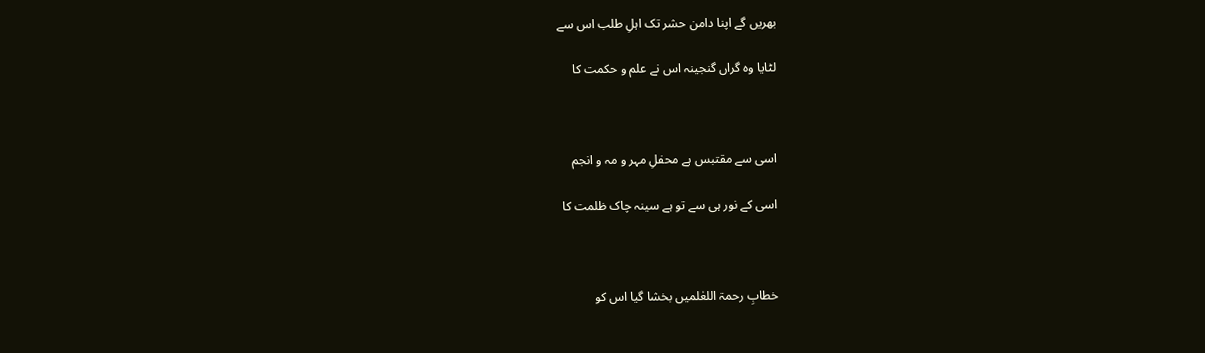بھریں گے اپنا دامن حشر تک اہلِ طلب اس سے

لٹایا وہ گراں گنجینہ اس نے علم و حکمت کا



اسی سے مقتبس ہے محفلِ مہر و مہ و انجم

اسی کے نور ہی سے تو ہے سینہ چاک ظلمت کا



خطابِ رحمۃ اللعٰلمیں بخشا گیا اس کو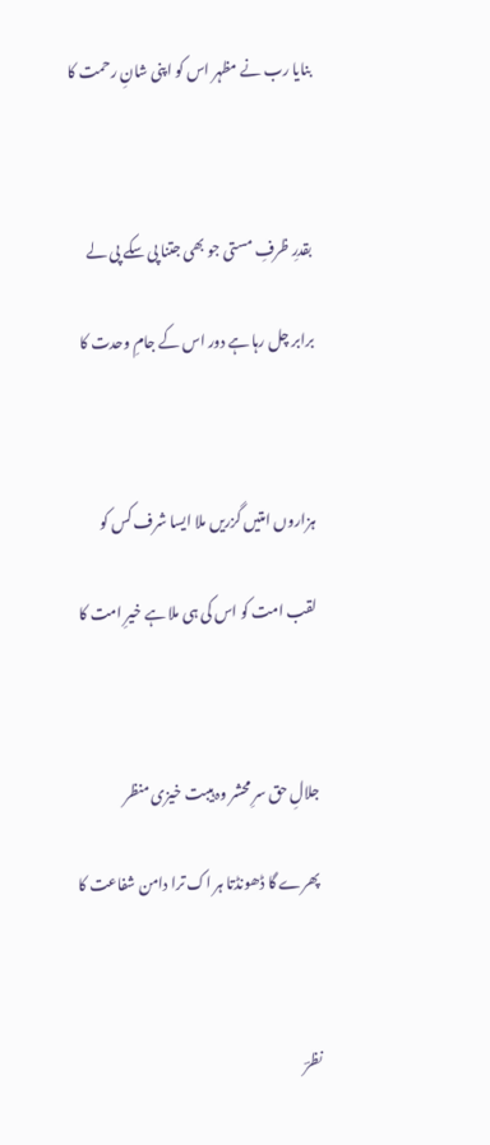بنایا رب نے مظہر اس کو اپنی شانِ رحمت کا



بقدرِ ظرفِ مستی جو بھی جتنا پی سکے پی لے

برابر چل رہا ہے دور اس کے جامِ وحدت کا



ہزاروں امتیں گزریں ملا ایسا شرف کس کو

لقب امت کو اس کی ہی ملا ہے خیرِ امت کا



جلالِ حق سرِ محشر وہ ہیبت خیزی منظر

پھرے گا ڈھونڈتا ہر اک ترا دامن شفاعت کا



نظرؔ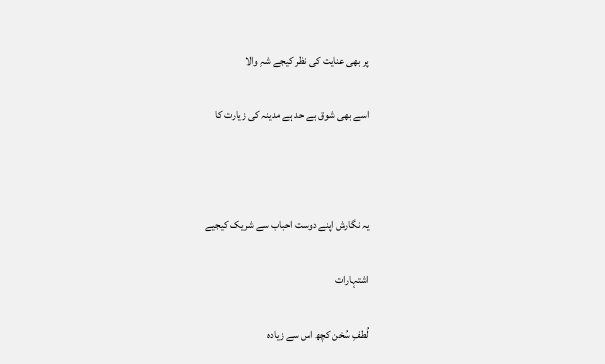پر بھی عنایت کی نظر کیجے شہِ والا

اسے بھی شوق بے حد ہے مدینہ کی زیارت کا



یہ نگارش اپنے دوست احباب سے شریک کیجیے

اشتہارات

لُطفِ سُخن کچھ اس سے زیادہ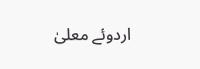اردوئے معلیٰ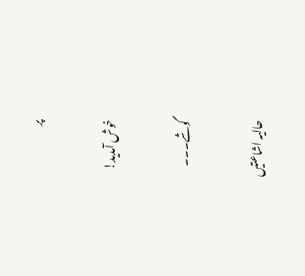پر

خوش آمدید!

گوشے۔۔۔

حالیہ اشاعتیں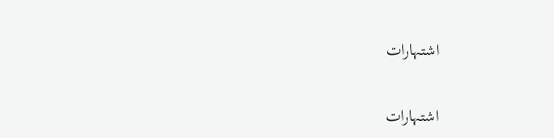اشتہارات

اشتہارات